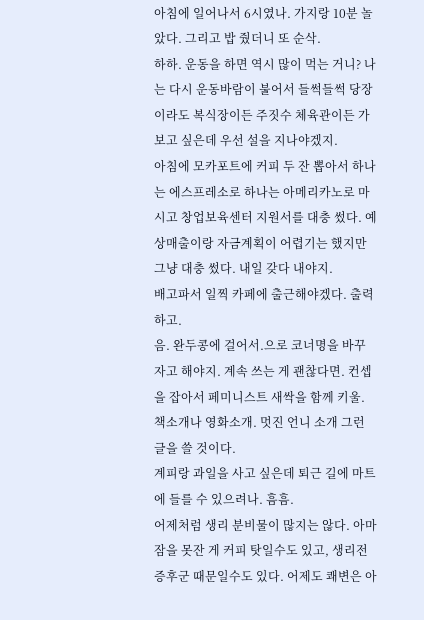아침에 일어나서 6시였나. 가지랑 10분 놀았다. 그리고 밥 줬더니 또 순삭.
하하. 운동을 하면 역시 많이 먹는 거니? 나는 다시 운동바람이 불어서 들썩들썩 당장이라도 복식장이든 주짓수 체육관이든 가보고 싶은데 우선 설을 지나야겠지.
아침에 모카포트에 커피 두 잔 뽑아서 하나는 에스프레소로 하나는 아메리카노로 마시고 창업보육센터 지원서를 대충 썼다. 예상매출이랑 자금계획이 어렵기는 했지만 그냥 대충 썼다. 내일 갖다 내야지.
배고파서 일찍 카페에 출근해야겠다. 출력하고.
음. 완두콩에 걸어서.으로 코너명을 바꾸자고 해야지. 계속 쓰는 게 괜찮다면. 컨셉을 잡아서 페미니스트 새싹을 함께 키울. 책소개나 영화소개. 멋진 언니 소개 그런 글을 쓸 것이다.
계피랑 과일을 사고 싶은데 퇴근 길에 마트에 들를 수 있으려나. 흠흠.
어제처럼 생리 분비물이 많지는 않다. 아마 잠을 못잔 게 커피 탓일수도 있고, 생리전 증후군 때문일수도 있다. 어제도 쾌변은 아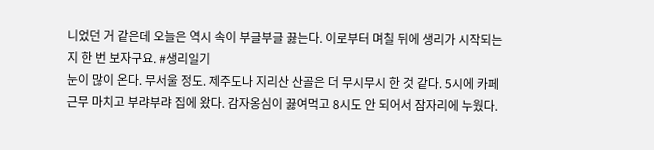니었던 거 같은데 오늘은 역시 속이 부글부글 끓는다. 이로부터 며칠 뒤에 생리가 시작되는지 한 번 보자구요. #생리일기
눈이 많이 온다. 무서울 정도. 제주도나 지리산 산골은 더 무시무시 한 것 같다. 5시에 카페 근무 마치고 부랴부랴 집에 왔다. 감자옹심이 끓여먹고 8시도 안 되어서 잠자리에 누웠다.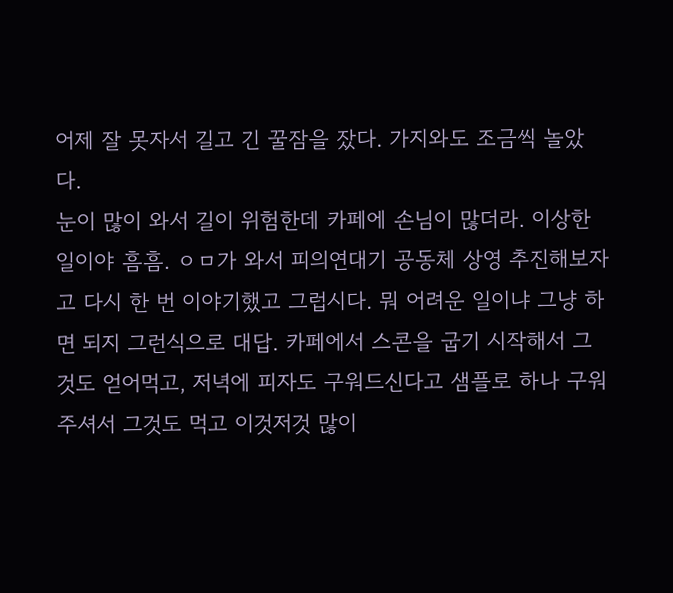어제 잘 못자서 길고 긴 꿀잠을 잤다. 가지와도 조금씩 놀았다.
눈이 많이 와서 길이 위험한데 카페에 손님이 많더라. 이상한 일이야 흠흠. ㅇㅁ가 와서 피의연대기 공동체 상영 추진해보자고 다시 한 번 이야기했고 그럽시다. 뭐 어려운 일이냐 그냥 하면 되지 그런식으로 대답. 카페에서 스콘을 굽기 시작해서 그것도 얻어먹고, 저녁에 피자도 구워드신다고 샘플로 하나 구워주셔서 그것도 먹고 이것저것 많이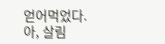얻어먹었다.
아, 살림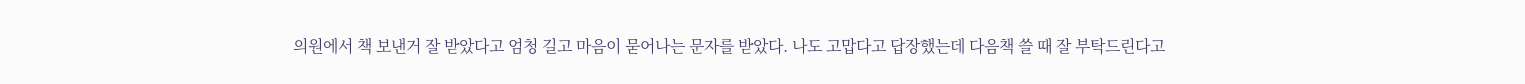의원에서 책 보낸거 잘 받았다고 엄청 길고 마음이 묻어나는 문자를 받았다. 나도 고맙다고 답장했는데 다음책 쓸 때 잘 부탁드린다고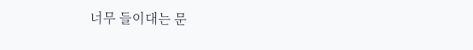너무 들이대는 문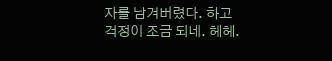자를 남겨버렸다. 하고 걱정이 조금 되네. 헤헤.